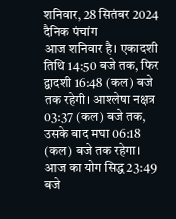शनिवार, 28 सितंबर 2024
दैनिक पंचांग
आज शनिवार है। एकादशी तिथि 14:50 बजे तक, फिर द्वादशी 16:48 (कल) बजे तक रहेगी। आश्लेषा नक्षत्र 03:37 (कल) बजे तक, उसके बाद मघा 06:18 (कल) बजे तक रहेगा। आज का योग सिद्ध 23:49 बजे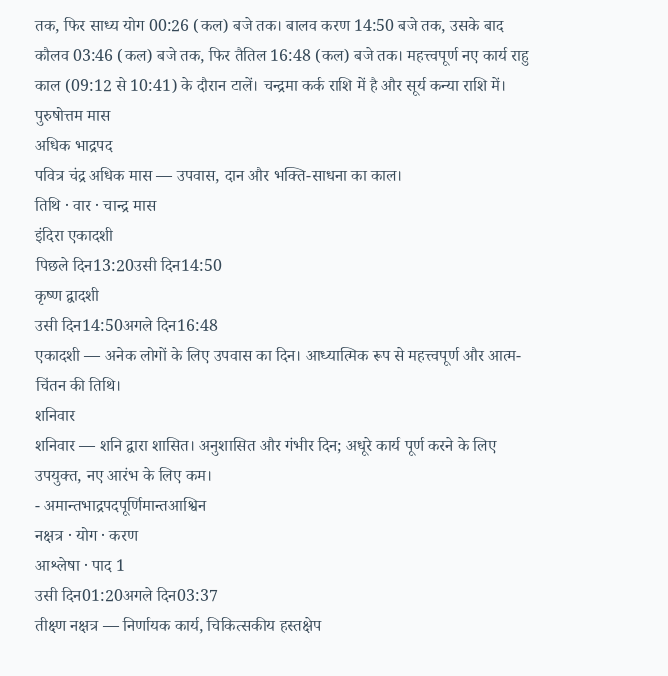तक, फिर साध्य योग 00:26 (कल) बजे तक। बालव करण 14:50 बजे तक, उसके बाद कौलव 03:46 (कल) बजे तक, फिर तैतिल 16:48 (कल) बजे तक। महत्त्वपूर्ण नए कार्य राहु काल (09:12 से 10:41) के दौरान टालें। चन्द्रमा कर्क राशि में है और सूर्य कन्या राशि में।
पुरुषोत्तम मास
अधिक भाद्रपद
पवित्र चंद्र अधिक मास — उपवास, दान और भक्ति-साधना का काल।
तिथि · वार · चान्द्र मास
इंदिरा एकादशी
पिछले दिन13:20उसी दिन14:50
कृष्ण द्वादशी
उसी दिन14:50अगले दिन16:48
एकादशी — अनेक लोगों के लिए उपवास का दिन। आध्यात्मिक रूप से महत्त्वपूर्ण और आत्म-चिंतन की तिथि।
शनिवार
शनिवार — शनि द्वारा शासित। अनुशासित और गंभीर दिन; अधूरे कार्य पूर्ण करने के लिए उपयुक्त, नए आरंभ के लिए कम।
- अमान्तभाद्रपदपूर्णिमान्तआश्विन
नक्षत्र · योग · करण
आश्लेषा · पाद 1
उसी दिन01:20अगले दिन03:37
तीक्ष्ण नक्षत्र — निर्णायक कार्य, चिकित्सकीय हस्तक्षेप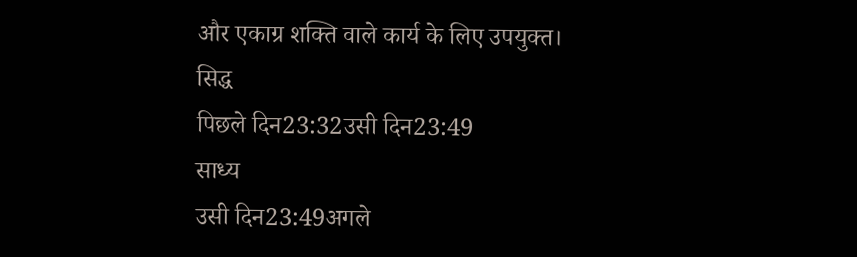और एकाग्र शक्ति वाले कार्य के लिए उपयुक्त।
सिद्ध
पिछले दिन23:32उसी दिन23:49
साध्य
उसी दिन23:49अगले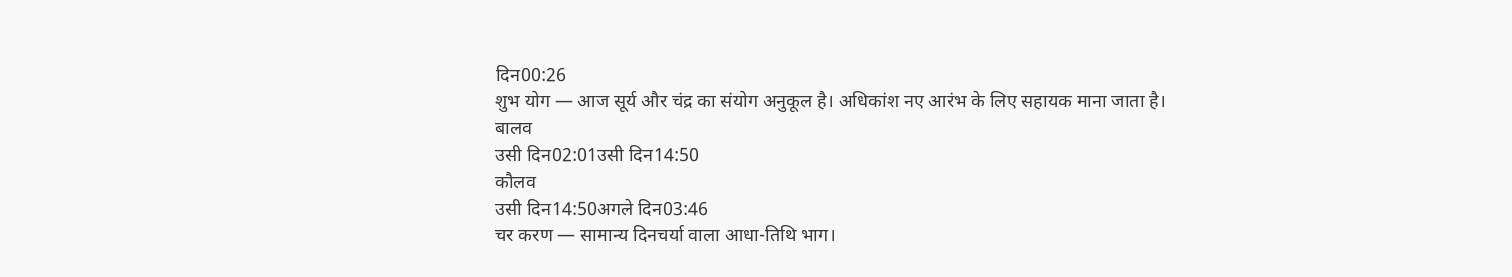दिन00:26
शुभ योग — आज सूर्य और चंद्र का संयोग अनुकूल है। अधिकांश नए आरंभ के लिए सहायक माना जाता है।
बालव
उसी दिन02:01उसी दिन14:50
कौलव
उसी दिन14:50अगले दिन03:46
चर करण — सामान्य दिनचर्या वाला आधा-तिथि भाग।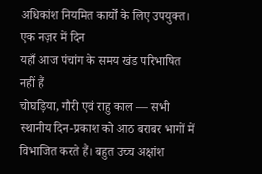अधिकांश नियमित कार्यों के लिए उपयुक्त।
एक नज़र में दिन
यहाँ आज पंचांग के समय खंड परिभाषित नहीं हैं
चोघड़िया, गौरी एवं राहु काल — सभी स्थानीय दिन-प्रकाश को आठ बराबर भागों में विभाजित करते हैं। बहुत उच्च अक्षांश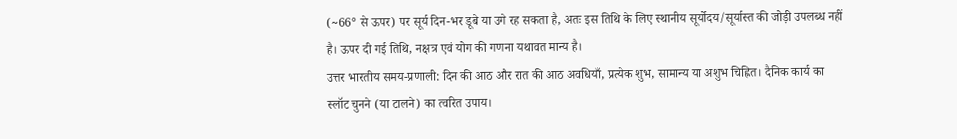(~66° से ऊपर) पर सूर्य दिन-भर डूबे या उगे रह सकता है, अतः इस तिथि के लिए स्थानीय सूर्योदय/सूर्यास्त की जोड़ी उपलब्ध नहीं है। ऊपर दी गई तिथि, नक्षत्र एवं योग की गणना यथावत मान्य है।
उत्तर भारतीय समय-प्रणाली: दिन की आठ और रात की आठ अवधियाँ, प्रत्येक शुभ, सामान्य या अशुभ चिह्नित। दैनिक कार्य का स्लॉट चुनने (या टालने) का त्वरित उपाय।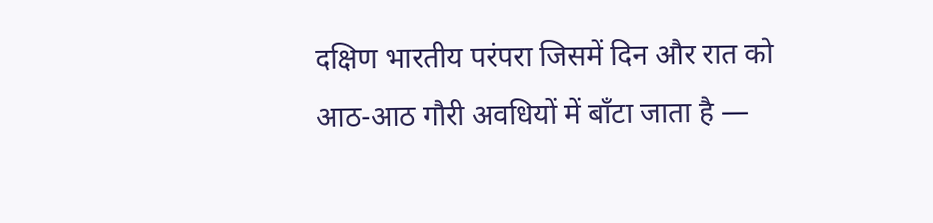दक्षिण भारतीय परंपरा जिसमें दिन और रात को आठ-आठ गौरी अवधियों में बाँटा जाता है —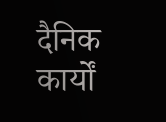दैनिक कार्यों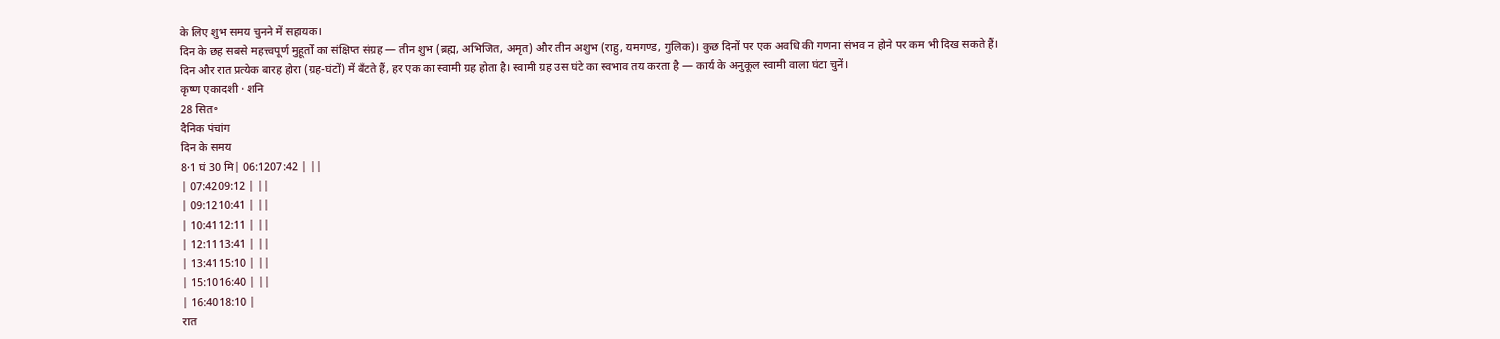के लिए शुभ समय चुनने में सहायक।
दिन के छह सबसे महत्त्वपूर्ण मुहूर्तों का संक्षिप्त संग्रह — तीन शुभ (ब्रह्म, अभिजित, अमृत) और तीन अशुभ (राहु, यमगण्ड, गुलिक)। कुछ दिनों पर एक अवधि की गणना संभव न होने पर कम भी दिख सकते हैं।
दिन और रात प्रत्येक बारह होरा (ग्रह-घंटों) में बँटते हैं, हर एक का स्वामी ग्रह होता है। स्वामी ग्रह उस घंटे का स्वभाव तय करता है — कार्य के अनुकूल स्वामी वाला घंटा चुनें।
कृष्ण एकादशी · शनि
28 सित॰
दैनिक पंचांग
दिन के समय
8·1 घं 30 मि| 06:1207:42 | ||
| 07:4209:12 | ||
| 09:1210:41 | ||
| 10:4112:11 | ||
| 12:1113:41 | ||
| 13:4115:10 | ||
| 15:1016:40 | ||
| 16:4018:10 |
रात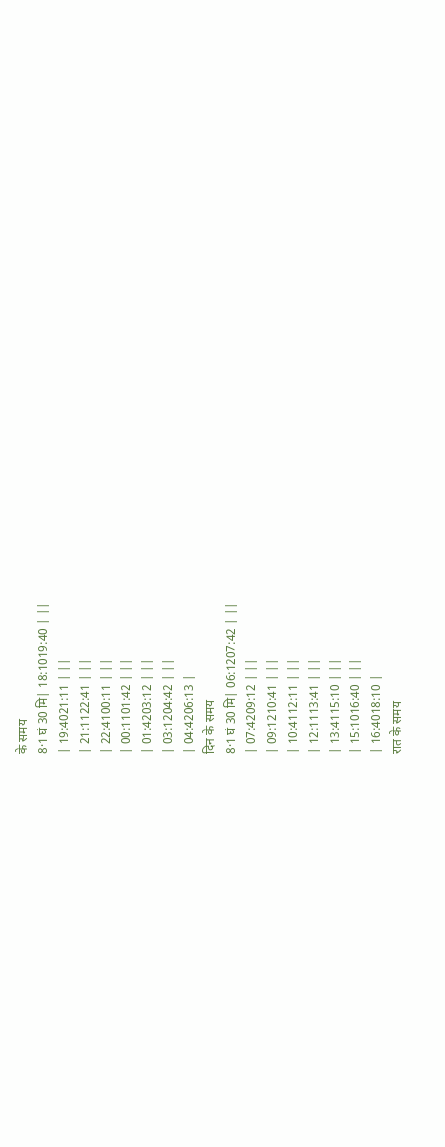के समय
8·1 घं 30 मि| 18:1019:40 | ||
| 19:4021:11 | ||
| 21:1122:41 | ||
| 22:4100:11 | ||
| 00:1101:42 | ||
| 01:4203:12 | ||
| 03:1204:42 | ||
| 04:4206:13 |
दिन के समय
8·1 घं 30 मि| 06:1207:42 | ||
| 07:4209:12 | ||
| 09:1210:41 | ||
| 10:4112:11 | ||
| 12:1113:41 | ||
| 13:4115:10 | ||
| 15:1016:40 | ||
| 16:4018:10 |
रात के समय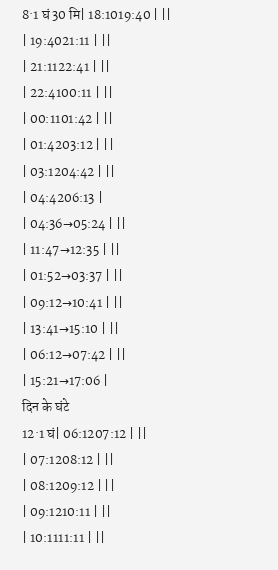8·1 घं 30 मि| 18:1019:40 | ||
| 19:4021:11 | ||
| 21:1122:41 | ||
| 22:4100:11 | ||
| 00:1101:42 | ||
| 01:4203:12 | ||
| 03:1204:42 | ||
| 04:4206:13 |
| 04:36→05:24 | ||
| 11:47→12:35 | ||
| 01:52→03:37 | ||
| 09:12→10:41 | ||
| 13:41→15:10 | ||
| 06:12→07:42 | ||
| 15:21→17:06 |
दिन के घंटे
12·1 घं| 06:1207:12 | ||
| 07:1208:12 | ||
| 08:1209:12 | ||
| 09:1210:11 | ||
| 10:1111:11 | ||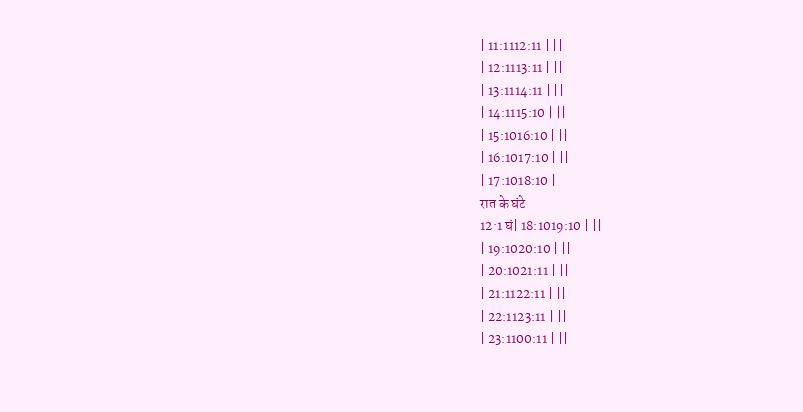| 11:1112:11 | ||
| 12:1113:11 | ||
| 13:1114:11 | ||
| 14:1115:10 | ||
| 15:1016:10 | ||
| 16:1017:10 | ||
| 17:1018:10 |
रात के घंटे
12·1 घं| 18:1019:10 | ||
| 19:1020:10 | ||
| 20:1021:11 | ||
| 21:1122:11 | ||
| 22:1123:11 | ||
| 23:1100:11 | ||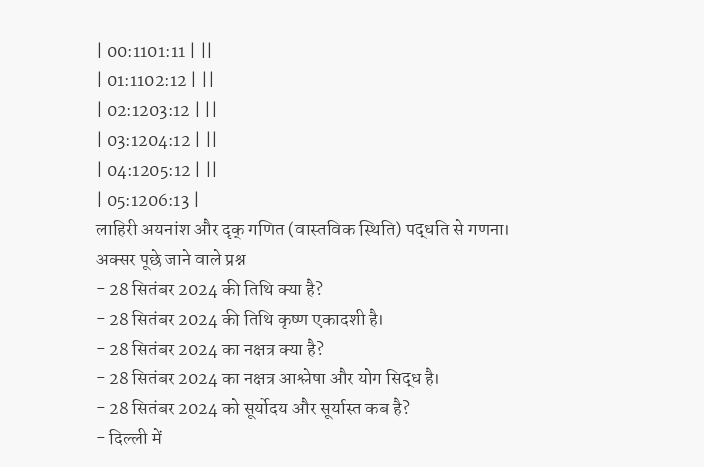| 00:1101:11 | ||
| 01:1102:12 | ||
| 02:1203:12 | ||
| 03:1204:12 | ||
| 04:1205:12 | ||
| 05:1206:13 |
लाहिरी अयनांश और दृक् गणित (वास्तविक स्थिति) पद्धति से गणना।
अक्सर पूछे जाने वाले प्रश्न
- 28 सितंबर 2024 की तिथि क्या है?
- 28 सितंबर 2024 की तिथि कृष्ण एकादशी है।
- 28 सितंबर 2024 का नक्षत्र क्या है?
- 28 सितंबर 2024 का नक्षत्र आश्लेषा और योग सिद्ध है।
- 28 सितंबर 2024 को सूर्योदय और सूर्यास्त कब है?
- दिल्ली में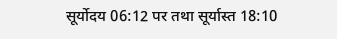सूर्योदय 06:12 पर तथा सूर्यास्त 18:10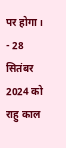पर होगा।
- 28 सितंबर 2024 को राहु काल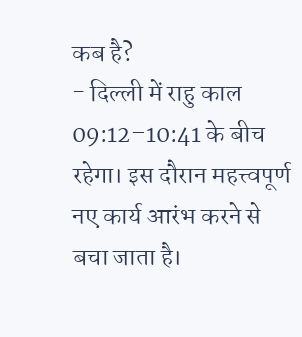कब है?
- दिल्ली में राहु काल 09:12–10:41 के बीच रहेगा। इस दौरान महत्त्वपूर्ण नए कार्य आरंभ करने से बचा जाता है।